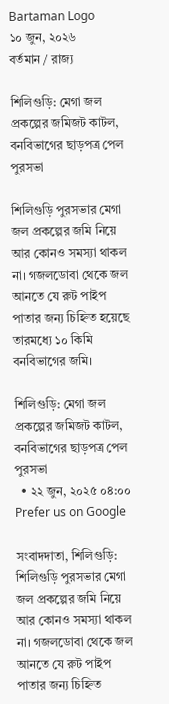Bartaman Logo
১০ জুন, ২০২৬
বর্তমান / রাজ্য

শিলিগুড়ি: মেগা জল প্রকল্পের জমিজট কাটল, বনবিভাগের ছাড়পত্র পেল পুরসভা

শিলিগুড়ি পুরসভার মেগা জল প্রকল্পের জমি নিয়ে আর কোনও সমস্যা থাকল না। গজলডোবা থেকে জল আনতে যে রুট পাইপ পাতার জন্য চিহ্নিত হয়েছে তারমধ্যে ১০ কিমি বনবিভাগের জমি।

শিলিগুড়ি: মেগা জল প্রকল্পের জমিজট কাটল, বনবিভাগের ছাড়পত্র পেল পুরসভা
  • ২২ জুন, ২০২৫ ০৪:০০
Prefer us on Google

সংবাদদাতা, শিলিগুড়ি: শিলিগুড়ি পুরসভার মেগা জল প্রকল্পের জমি নিয়ে আর কোনও সমস্যা থাকল না। গজলডোবা থেকে জল আনতে যে রুট পাইপ পাতার জন্য চিহ্নিত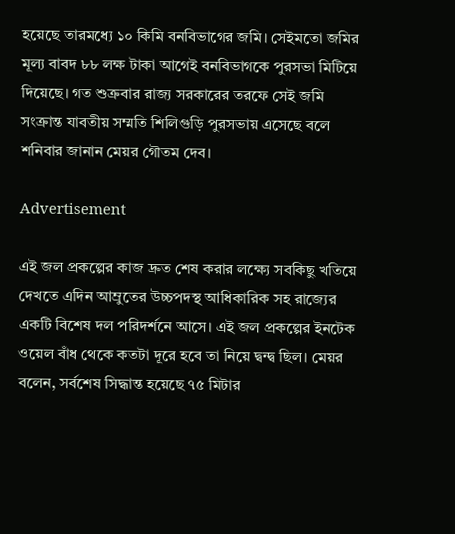হয়েছে তারমধ্যে ১০ কিমি বনবিভাগের জমি। সেইমতো জমির মূল্য বাবদ ৮৮ লক্ষ টাকা আগেই বনবিভাগকে পুরসভা মিটিয়ে দিয়েছে। গত শুক্রবার রাজ্য সরকারের তরফে সেই জমি সংক্রান্ত যাবতীয় সম্মতি শিলিগুড়ি পুরসভায় এসেছে বলে শনিবার জানান মেয়র গৌতম দেব।

Advertisement

এই জল প্রকল্পের কাজ দ্রুত শেষ করার লক্ষ্যে সবকিছু খতিয়ে দেখতে এদিন আম্রুতের উচ্চপদস্থ আধিকারিক সহ রাজ্যের একটি বিশেষ দল পরিদর্শনে আসে। এই জল প্রকল্পের ইনটেক ওয়েল বাঁধ থেকে কতটা দূরে হবে তা নিয়ে দ্বন্দ্ব ছিল। মেয়র বলেন, সর্বশেষ সিদ্ধান্ত হয়েছে ৭৫ মিটার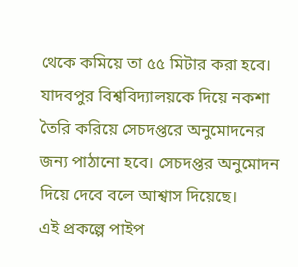থেকে কমিয়ে তা ৫৫ মিটার করা হবে। যাদবপুর বিশ্ববিদ্যালয়কে দিয়ে নকশা তৈরি করিয়ে সেচদপ্তরে অনুমোদনের জন্য পাঠানো হবে। সেচদপ্তর অনুমোদন দিয়ে দেবে বলে আশ্বাস দিয়েছে।
এই প্রকল্পে পাইপ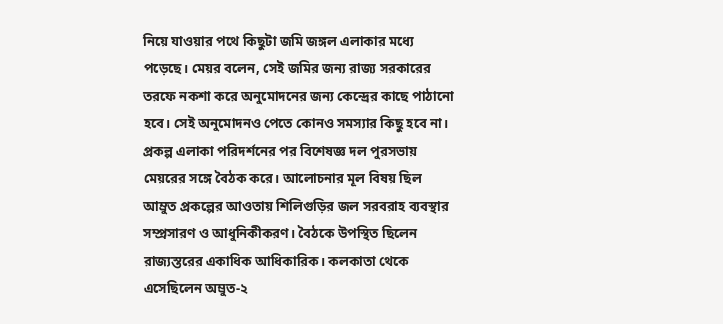নিয়ে যাওয়ার পথে কিছুটা জমি জঙ্গল এলাকার মধ্যে পড়েছে। মেয়র বলেন, সেই জমির জন্য রাজ্য সরকারের তরফে নকশা করে অনুমোদনের জন্য কেন্দ্রের কাছে পাঠানো হবে। সেই অনুমোদনও পেতে কোনও সমস্যার কিছু হবে না।
প্রকল্প এলাকা পরিদর্শনের পর বিশেষজ্ঞ দল পুরসভায় মেয়রের সঙ্গে বৈঠক করে। আলোচনার মূল বিষয় ছিল আম্রুত প্রকল্পের আওতায় শিলিগুড়ির জল সরবরাহ ব্যবস্থার সম্প্রসারণ ও আধুনিকীকরণ। বৈঠকে উপস্থিত ছিলেন রাজ্যস্তরের একাধিক আধিকারিক। কলকাতা থেকে এসেছিলেন অম্রুত-২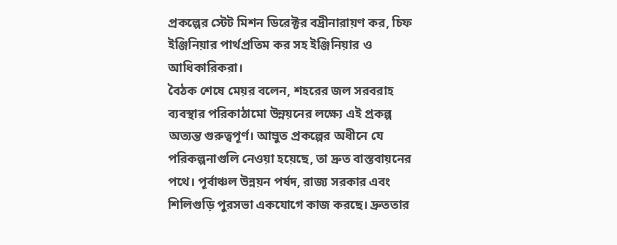প্রকল্পের স্টেট মিশন ডিরেক্টর বদ্রীনারায়ণ কর, চিফ ইঞ্জিনিয়ার পার্থপ্রতিম কর সহ ইঞ্জিনিয়ার ও আধিকারিকরা।
বৈঠক শেষে মেয়র বলেন, শহরের জল সরবরাহ ব্যবস্থার পরিকাঠামো উন্নয়নের লক্ষ্যে এই প্রকল্প অত্যন্ত গুরুত্বপূর্ণ। আম্রুত প্রকল্পের অধীনে যে
পরিকল্পনাগুলি নেওয়া হয়েছে, তা দ্রুত বাস্তবায়নের পথে। পূর্বাঞ্চল উন্নয়ন পর্ষদ, রাজ্য সরকার এবং শিলিগুড়ি পুরসভা একযোগে কাজ করছে। দ্রুততার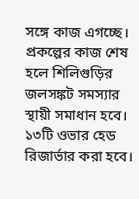সঙ্গে কাজ এগচ্ছে। প্রকল্পের কাজ শেষ হলে শিলিগুড়ির জলসঙ্কট সমস্যার স্থায়ী সমাধান হবে। ১৩টি ওভার হেড রিজার্ভার করা হবে।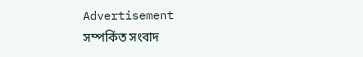Advertisement
সম্পর্কিত সংবাদ